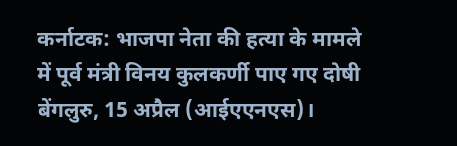कर्नाटक: भाजपा नेता की हत्या के मामले में पूर्व मंत्री विनय कुलकर्णी पाए गए दोषी
बेंगलुरु, 15 अप्रैल (आईएएनएस)।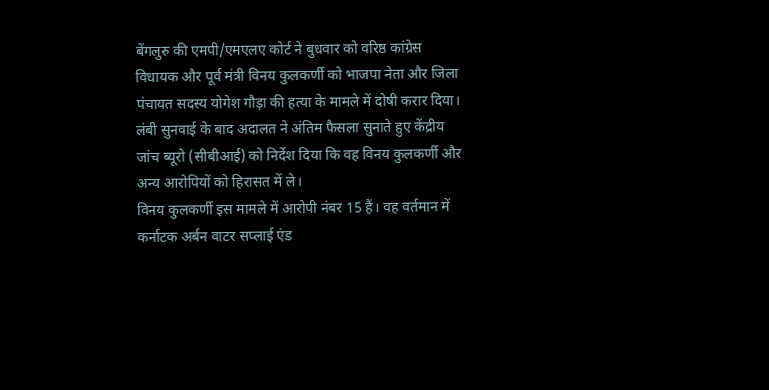बेंगलुरु की एमपी/एमएलए कोर्ट ने बुधवार को वरिष्ठ कांग्रेस विधायक और पूर्व मंत्री विनय कुलकर्णी को भाजपा नेता और जिला पंचायत सदस्य योगेश गौड़ा की हत्या के मामले में दोषी करार दिया।
लंबी सुनवाई के बाद अदालत ने अंतिम फैसला सुनाते हुए केंद्रीय जांच ब्यूरो (सीबीआई) को निर्देश दिया कि वह विनय कुलकर्णी और अन्य आरोपियों को हिरासत में ले।
विनय कुलकर्णी इस मामले में आरोपी नंबर 15 हैं। वह वर्तमान में कर्नाटक अर्बन वाटर सप्लाई एंड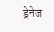ड्रेनेज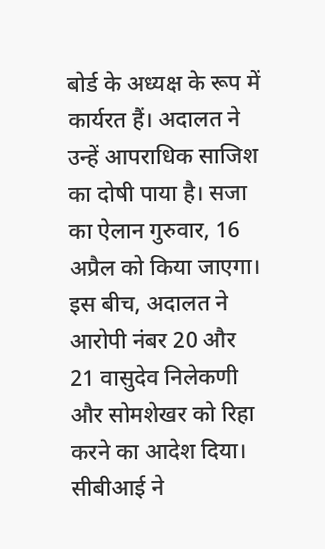बोर्ड के अध्यक्ष के रूप में कार्यरत हैं। अदालत ने उन्हें आपराधिक साजिश का दोषी पाया है। सजा का ऐलान गुरुवार, 16 अप्रैल को किया जाएगा।
इस बीच, अदालत ने आरोपी नंबर 20 और 21 वासुदेव निलेकणी और सोमशेखर को रिहा करने का आदेश दिया। सीबीआई ने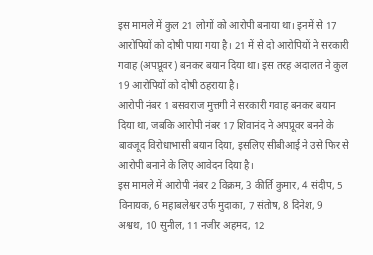इस मामले में कुल 21 लोगों को आरोपी बनाया था। इनमें से 17 आरोपियों को दोषी पाया गया है। 21 में से दो आरोपियों ने सरकारी गवाह (अपप्रूवर) बनकर बयान दिया था। इस तरह अदालत ने कुल 19 आरोपियों को दोषी ठहराया है।
आरोपी नंबर 1 बसवराज मुत्तगी ने सरकारी गवाह बनकर बयान दिया था, जबकि आरोपी नंबर 17 शिवानंद ने अपप्रूवर बनने के बावजूद विरोधाभासी बयान दिया, इसलिए सीबीआई ने उसे फिर से आरोपी बनाने के लिए आवेदन दिया है।
इस मामले में आरोपी नंबर 2 विक्रम, 3 कीर्ति कुमार, 4 संदीप, 5 विनायक, 6 महाबलेश्वर उर्फ मुदाका, 7 संतोष, 8 दिनेश, 9 अश्वथ, 10 सुनील, 11 नजीर अहमद, 12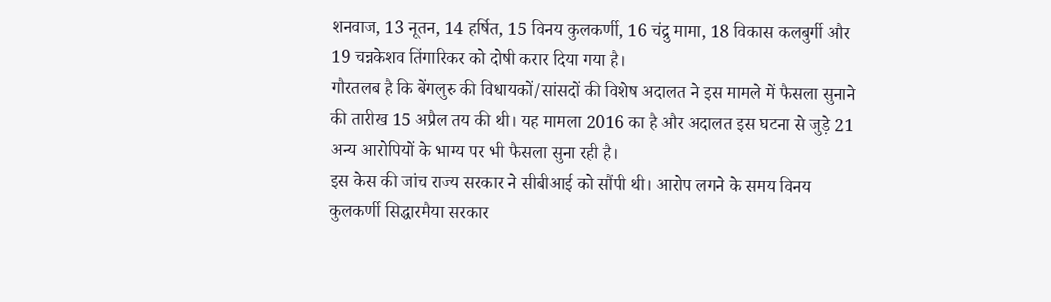शनवाज, 13 नूतन, 14 हर्षित, 15 विनय कुलकर्णी, 16 चंद्रु मामा, 18 विकास कलबुर्गी और 19 चन्नकेशव तिंगारिकर को दोषी करार दिया गया है।
गौरतलब है कि बेंगलुरु की विधायकों/सांसदों की विशेष अदालत ने इस मामले में फैसला सुनाने की तारीख 15 अप्रैल तय की थी। यह मामला 2016 का है और अदालत इस घटना से जुड़े 21 अन्य आरोपियों के भाग्य पर भी फैसला सुना रही है।
इस केस की जांच राज्य सरकार ने सीबीआई को सौंपी थी। आरोप लगने के समय विनय कुलकर्णी सिद्धारमैया सरकार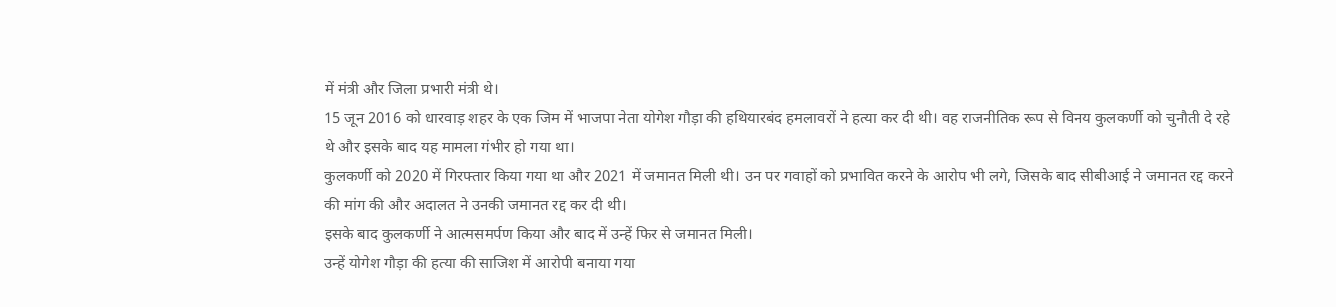में मंत्री और जिला प्रभारी मंत्री थे।
15 जून 2016 को धारवाड़ शहर के एक जिम में भाजपा नेता योगेश गौड़ा की हथियारबंद हमलावरों ने हत्या कर दी थी। वह राजनीतिक रूप से विनय कुलकर्णी को चुनौती दे रहे थे और इसके बाद यह मामला गंभीर हो गया था।
कुलकर्णी को 2020 में गिरफ्तार किया गया था और 2021 में जमानत मिली थी। उन पर गवाहों को प्रभावित करने के आरोप भी लगे, जिसके बाद सीबीआई ने जमानत रद्द करने की मांग की और अदालत ने उनकी जमानत रद्द कर दी थी।
इसके बाद कुलकर्णी ने आत्मसमर्पण किया और बाद में उन्हें फिर से जमानत मिली।
उन्हें योगेश गौड़ा की हत्या की साजिश में आरोपी बनाया गया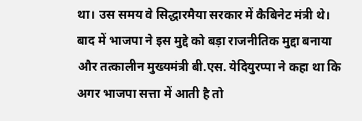था। उस समय वे सिद्धारमैया सरकार में कैबिनेट मंत्री थे।
बाद में भाजपा ने इस मुद्दे को बड़ा राजनीतिक मुद्दा बनाया और तत्कालीन मुख्यमंत्री बी.एस. येदियुरप्पा ने कहा था कि अगर भाजपा सत्ता में आती है तो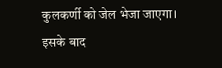कुलकर्णी को जेल भेजा जाएगा।
इसके बाद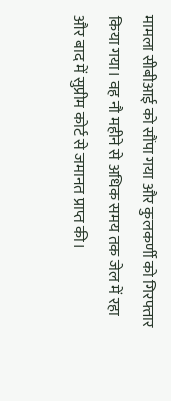मामला सीबीआई को सौंपा गया और कुलकर्णी को गिरफ्तार किया गया। वह नौ महीने से अधिक समय तक जेल में रहा और बाद में सुप्रीम कोर्ट से जमानत प्राप्त की।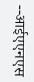--आईएएनएस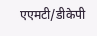एएमटी/डीकेपी